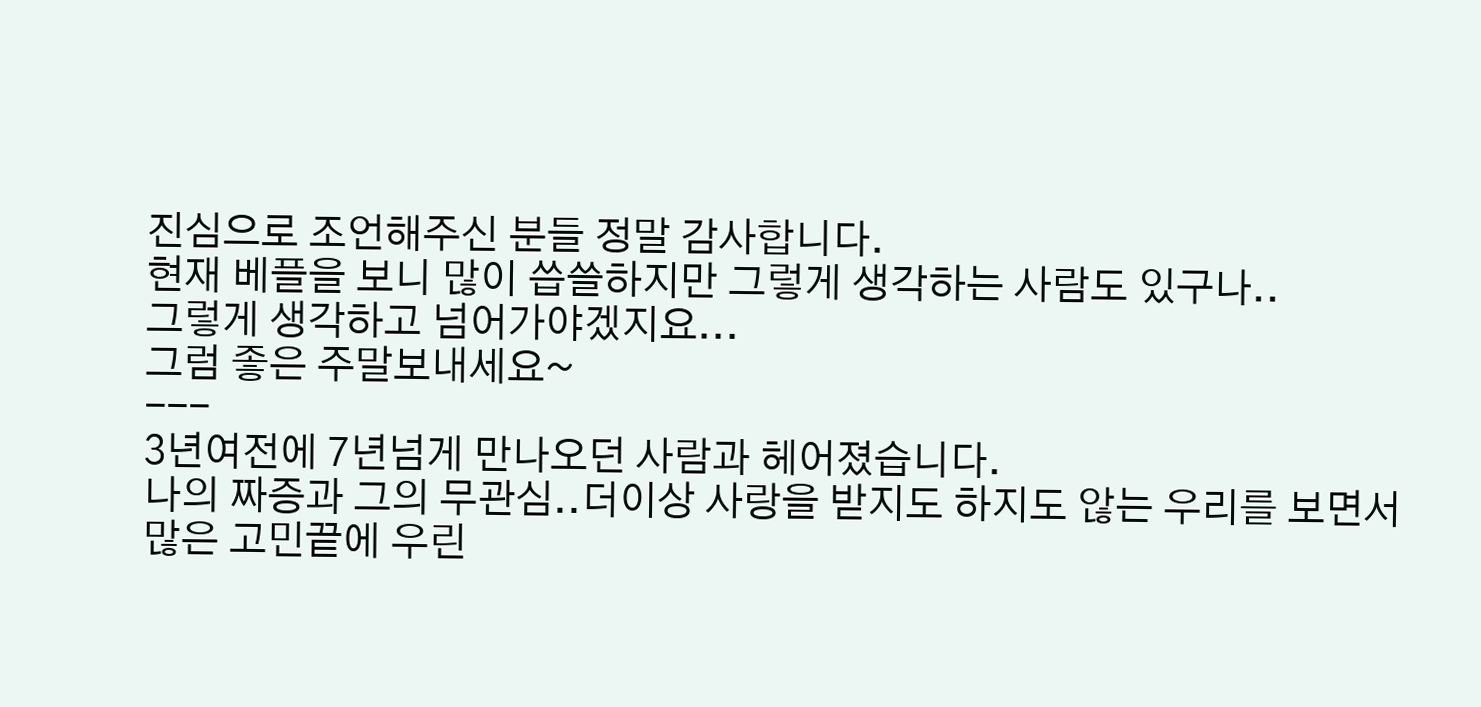진심으로 조언해주신 분들 정말 감사합니다.
현재 베플을 보니 많이 씁쓸하지만 그렇게 생각하는 사람도 있구나..
그렇게 생각하고 넘어가야겠지요...
그럼 좋은 주말보내세요~
---
3년여전에 7년넘게 만나오던 사람과 헤어졌습니다.
나의 짜증과 그의 무관심..더이상 사랑을 받지도 하지도 않는 우리를 보면서
많은 고민끝에 우린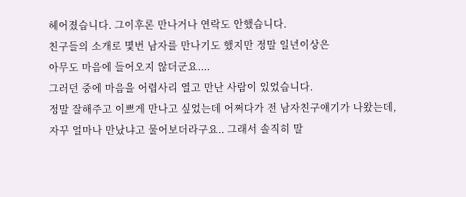헤어졌습니다. 그이후론 만나거나 연락도 안했습니다.
친구들의 소개로 몇번 남자를 만나기도 했지만 정말 일년이상은
아무도 마음에 들어오지 않더군요....
그러던 중에 마음을 어렵사리 열고 만난 사람이 있었습니다.
정말 잘해주고 이쁘게 만나고 싶었는데 어쩌다가 전 남자친구얘기가 나왔는데,
자꾸 얼마나 만났냐고 물어보더라구요.. 그래서 솔직히 말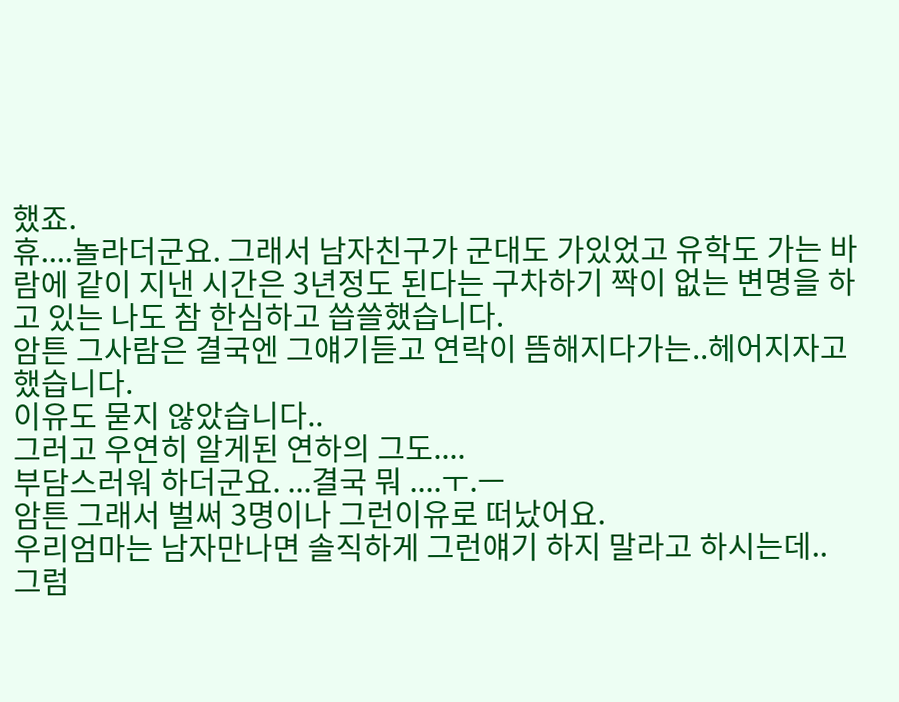했죠.
휴....놀라더군요. 그래서 남자친구가 군대도 가있었고 유학도 가는 바람에 같이 지낸 시간은 3년정도 된다는 구차하기 짝이 없는 변명을 하고 있는 나도 참 한심하고 씁쓸했습니다.
암튼 그사람은 결국엔 그얘기듣고 연락이 뜸해지다가는..헤어지자고 했습니다.
이유도 묻지 않았습니다..
그러고 우연히 알게된 연하의 그도....
부담스러워 하더군요. ...결국 뭐 ....ㅜ.ㅡ
암튼 그래서 벌써 3명이나 그런이유로 떠났어요.
우리엄마는 남자만나면 솔직하게 그런얘기 하지 말라고 하시는데..
그럼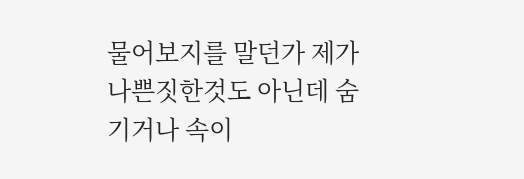물어보지를 말던가 제가 나쁜짓한것도 아닌데 숨기거나 속이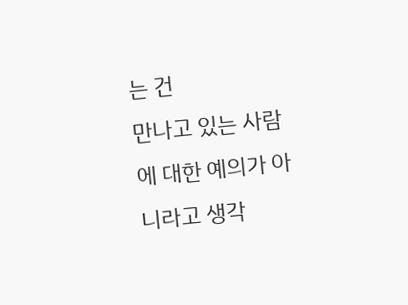는 건
만나고 있는 사람에 대한 예의가 아니라고 생각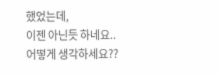했었는데,
이젠 아닌듯 하네요..
어떻게 생각하세요??